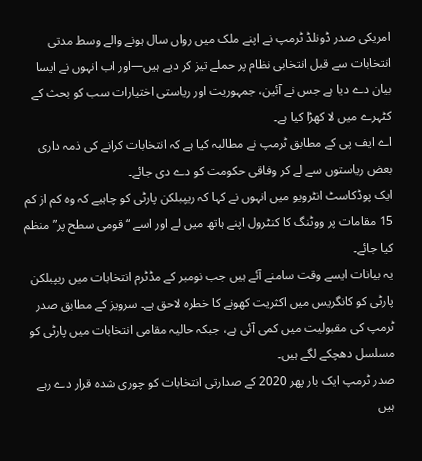امریکی صدر ڈونلڈ ٹرمپ نے اپنے ملک میں رواں سال ہونے والے وسط مدتی انتخابات سے قبل انتخابی نظام پر حملے تیز کر دیے ہیں—اور اب انہوں نے ایسا بیان دے دیا ہے جس نے آئین، جمہوریت اور ریاستی اختیارات سب کو بحث کے کٹہرے میں لا کھڑا کیا ہے۔
اے ایف پی کے مطابق ٹرمپ نے مطالبہ کیا ہے کہ انتخابات کرانے کی ذمہ داری بعض ریاستوں سے لے کر وفاقی حکومت کو دے دی جائے۔
ایک پوڈکاسٹ انٹرویو میں انہوں نے کہا کہ ریپبلکن پارٹی کو چاہیے کہ وہ کم از کم 15 مقامات پر ووٹنگ کا کنٹرول اپنے ہاتھ میں لے اور اسے “قومی سطح پر” منظم کیا جائے۔
یہ بیانات ایسے وقت سامنے آئے ہیں جب نومبر کے مڈٹرم انتخابات میں ریپبلکن پارٹی کو کانگریس میں اکثریت کھونے کا خطرہ لاحق ہے۔ سرویز کے مطابق صدر ٹرمپ کی مقبولیت میں کمی آئی ہے، جبکہ حالیہ مقامی انتخابات میں پارٹی کو مسلسل دھچکے لگے ہیں۔
صدر ٹرمپ ایک بار پھر 2020 کے صدارتی انتخابات کو چوری شدہ قرار دے رہے ہیں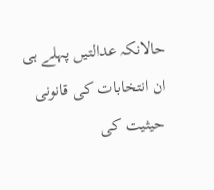حالانکہ عدالتیں پہلے ہی ان انتخابات کی قانونی حیثیت کی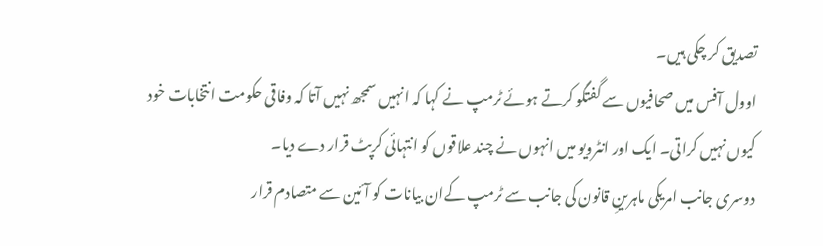تصدیق کر چکی ہیں۔
اوول آفس میں صحافیوں سے گفتگو کرتے ہوئے ٹرمپ نے کہا کہ انہیں سمجھ نہیں آتا کہ وفاقی حکومت انتخابات خود کیوں نہیں کراتی۔ ایک اور انٹرویو میں انہوں نے چند علاقوں کو انتہائی کرپٹ قرار دے دیا۔
دوسری جانب امریکی ماہرینِ قانون کی جانب سے ٹرمپ کےان بیانات کو آئین سے متصادم قرار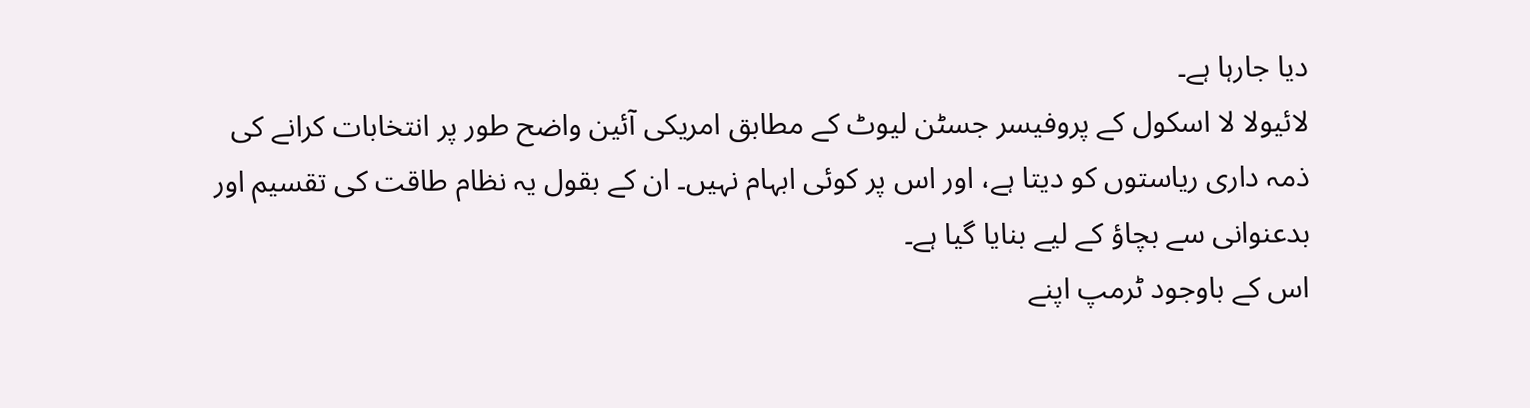دیا جارہا ہے۔
لائیولا لا اسکول کے پروفیسر جسٹن لیوٹ کے مطابق امریکی آئین واضح طور پر انتخابات کرانے کی ذمہ داری ریاستوں کو دیتا ہے، اور اس پر کوئی ابہام نہیں۔ ان کے بقول یہ نظام طاقت کی تقسیم اور بدعنوانی سے بچاؤ کے لیے بنایا گیا ہے۔
اس کے باوجود ٹرمپ اپنے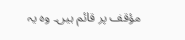مؤقف پر قائم ہیں۔ وہ یہ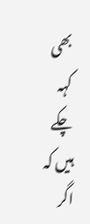بھی کہہ چکے ہیں کہ اگر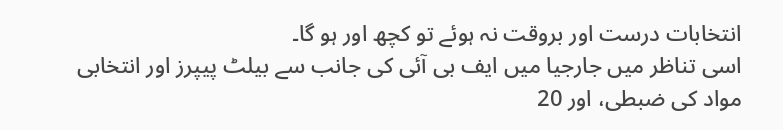انتخابات درست اور بروقت نہ ہوئے تو کچھ اور ہو گا۔
اسی تناظر میں جارجیا میں ایف بی آئی کی جانب سے بیلٹ پیپرز اور انتخابی مواد کی ضبطی، اور 20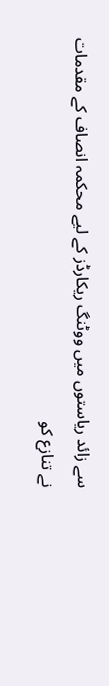سے زائد ریاستوں میں ووٹنگ ریکارڈز کے لیے محکمہ انصاف کے مقدمات نے تنازع کو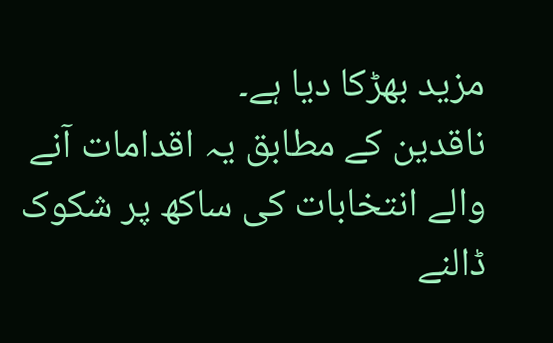مزید بھڑکا دیا ہے۔
ناقدین کے مطابق یہ اقدامات آنے والے انتخابات کی ساکھ پر شکوک ڈالنے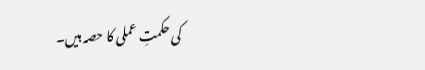کی حکمتِ عملی کا حصہ ہیں۔